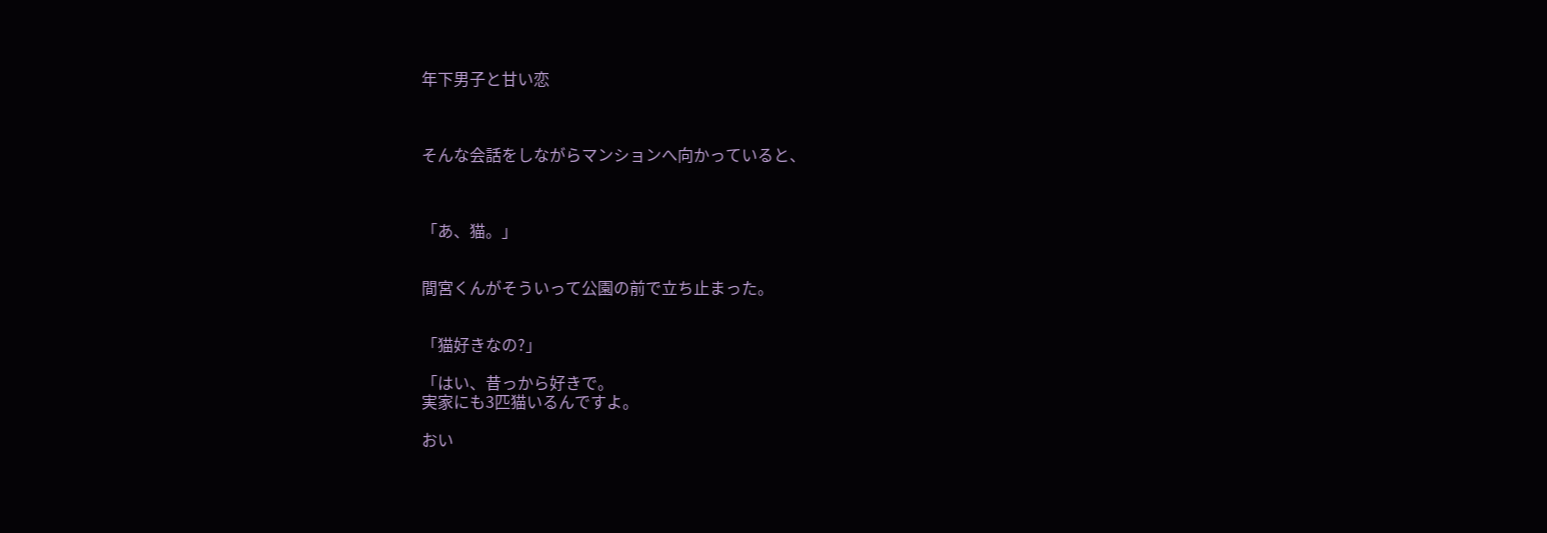年下男子と甘い恋



そんな会話をしながらマンションへ向かっていると、



「あ、猫。」


間宮くんがそういって公園の前で立ち止まった。


「猫好きなの?」

「はい、昔っから好きで。
実家にも3匹猫いるんですよ。

おい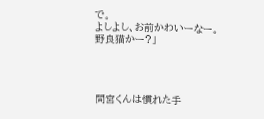で。
よしよし、お前かわいーなー。
野良猫かー?」




間宮くんは慣れた手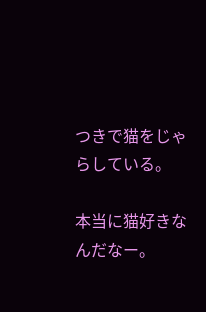つきで猫をじゃらしている。

本当に猫好きなんだなー。